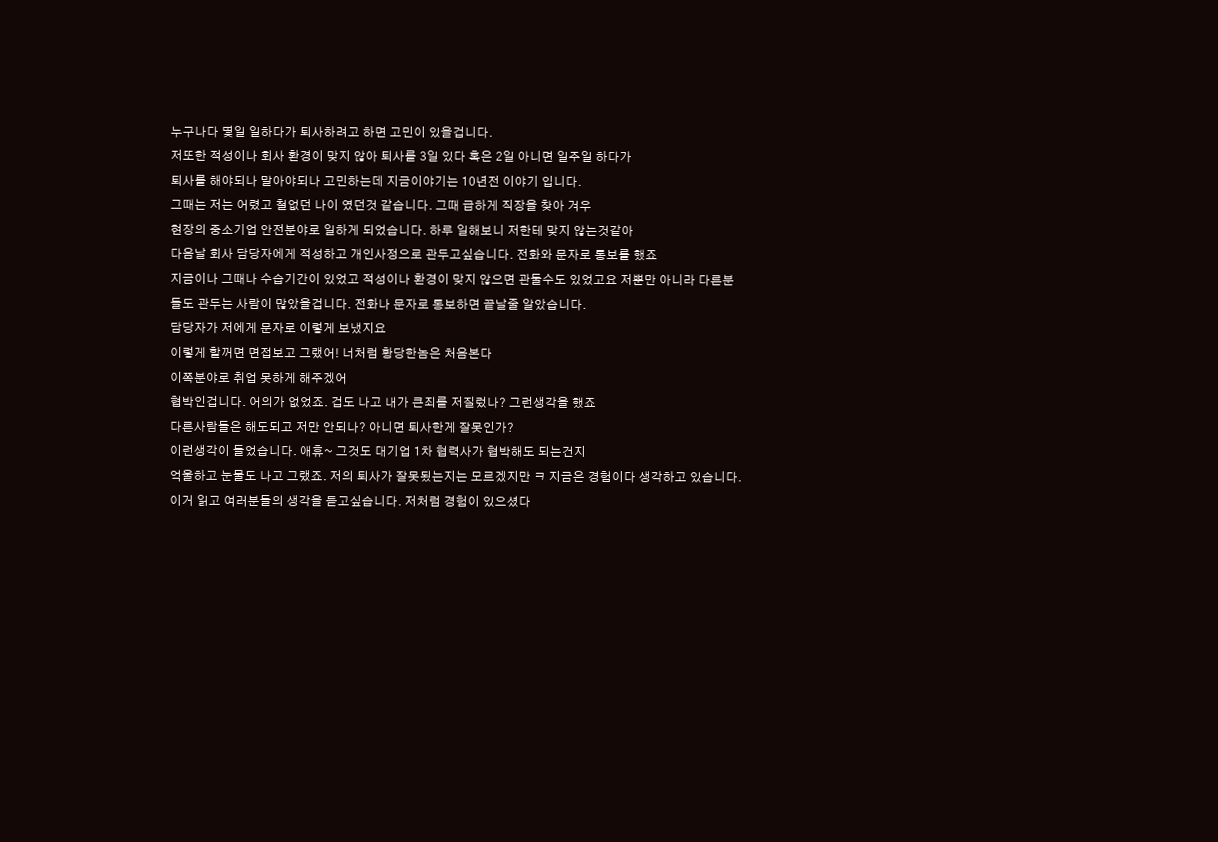누구나다 몇일 일하다가 퇴사하려고 하면 고민이 있을겁니다.
저또한 적성이나 회사 환경이 맞지 않아 퇴사를 3일 있다 혹은 2일 아니면 일주일 하다가
퇴사를 해야되나 말아야되나 고민하는데 지금이야기는 10년전 이야기 입니다.
그때는 저는 어렸고 철없던 나이 였던것 같습니다. 그때 급하게 직장을 찾아 겨우
현장의 중소기업 안전분야로 일하게 되었습니다. 하루 일해보니 저한테 맞지 않는것같아
다음날 회사 담당자에게 적성하고 개인사정으로 관두고싶습니다. 전화와 문자로 통보를 했죠
지금이나 그때나 수습기간이 있었고 적성이나 환경이 맞지 않으면 관둘수도 있었고요 저뿐만 아니라 다른분들도 관두는 사람이 많았을겁니다. 전화나 문자로 통보하면 끝날줄 알았습니다.
담당자가 저에게 문자로 이렇게 보냈지요
이렇게 할꺼면 면접보고 그랬어! 너처럼 황당한놈은 처음본다
이쪽분야로 취업 못하게 해주겠어
협박인겁니다. 어의가 없었죠. 겁도 나고 내가 큰죄를 저질렀나? 그런생각을 했죠
다른사람들은 해도되고 저만 안되나? 아니면 퇴사한게 잘못인가?
이런생각이 들었습니다. 애휴~ 그것도 대기업 1차 협력사가 협박해도 되는건지
억울하고 눈물도 나고 그랬죠. 저의 퇴사가 잘못됬는지는 모르겠지만 ㅋ 지금은 경험이다 생각하고 있습니다.
이거 읽고 여러분들의 생각을 듣고싶습니다. 저처럼 경험이 있으셨다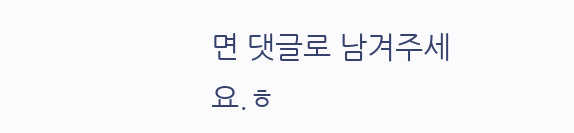면 댓글로 남겨주세요.ㅎ